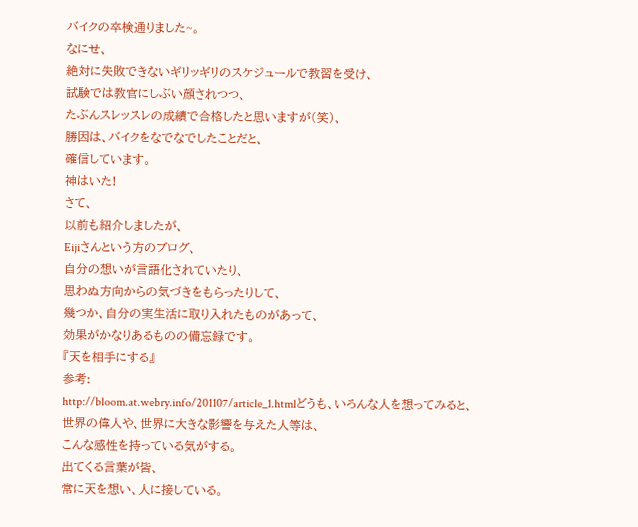バイクの卒検通りました~。
なにせ、
絶対に失敗できないギリッギリのスケジュールで教習を受け、
試験では教官にしぶい顔されつつ、
たぶんスレッスレの成績で合格したと思いますが(笑)、
勝因は、バイクをなでなでしたことだと、
確信しています。
神はいた!
さて、
以前も紹介しましたが、
Eijiさんという方のブログ、
自分の想いが言語化されていたり、
思わぬ方向からの気づきをもらったりして、
幾つか、自分の実生活に取り入れたものがあって、
効果がかなりあるものの備忘録です。
『天を相手にする』
参考:
http://bloom.at.webry.info/201107/article_1.htmlどうも、いろんな人を想ってみると、
世界の偉人や、世界に大きな影響を与えた人等は、
こんな感性を持っている気がする。
出てくる言葉が皆、
常に天を想い、人に接している。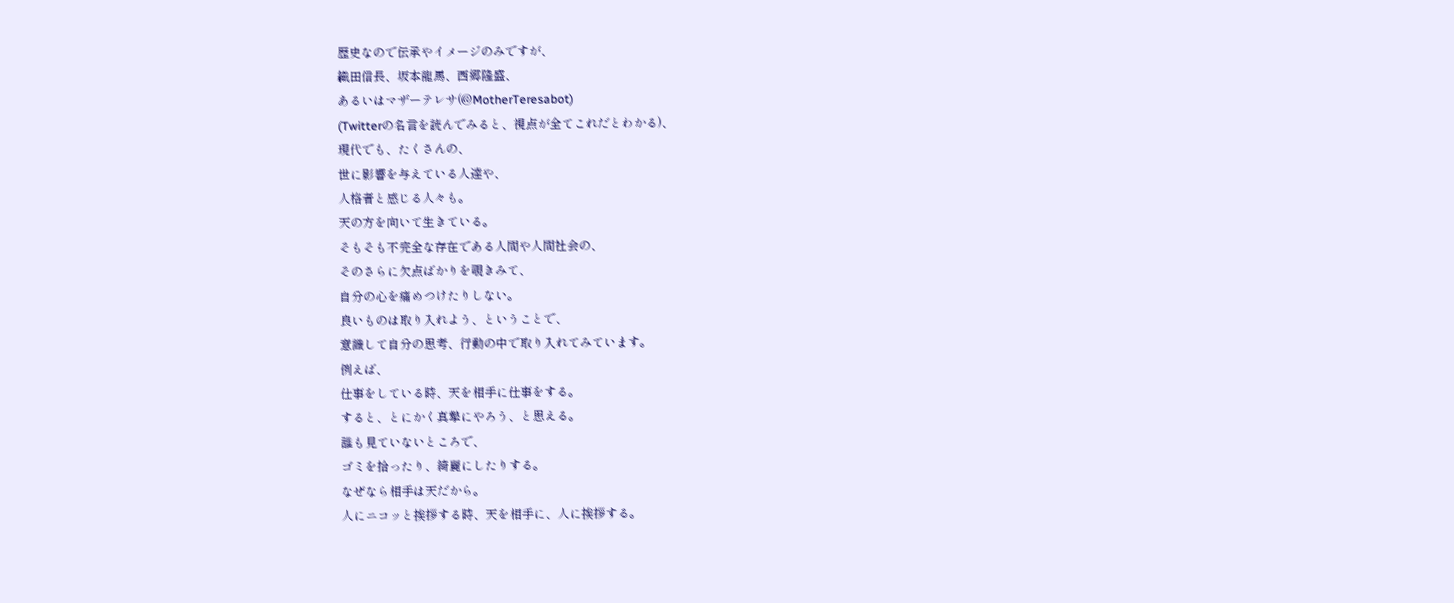歴史なので伝承やイメージのみですが、
織田信長、坂本龍馬、西郷隆盛、
あるいはマザーテレサ(@MotherTeresabot)
(Twitterの名言を読んでみると、視点が全てこれだとわかる)、
現代でも、たくさんの、
世に影響を与えている人達や、
人格者と感じる人々も。
天の方を向いて生きている。
そもそも不完全な存在である人間や人間社会の、
そのさらに欠点ばかりを覗きみて、
自分の心を痛めつけたりしない。
良いものは取り入れよう、ということで、
意識して自分の思考、行動の中で取り入れてみています。
例えば、
仕事をしている時、天を相手に仕事をする。
すると、とにかく真摯にやろう、と思える。
誰も見ていないところで、
ゴミを拾ったり、綺麗にしたりする。
なぜなら相手は天だから。
人にニコッと挨拶する時、天を相手に、人に挨拶する。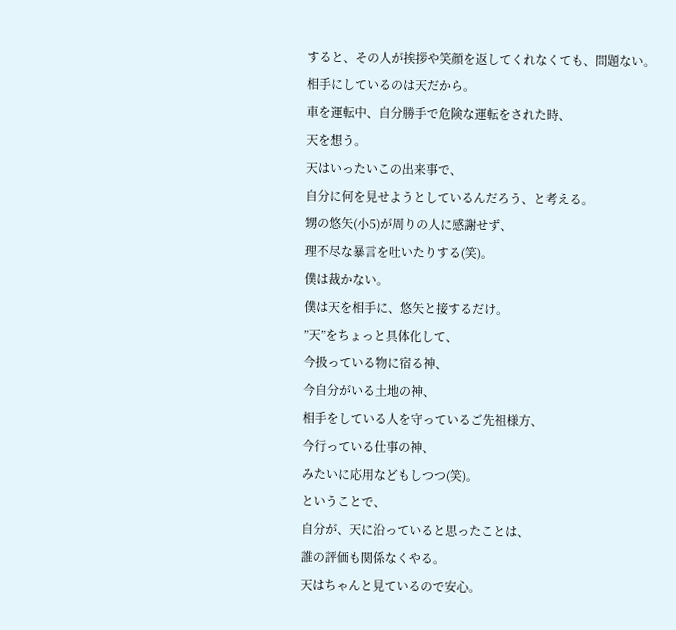すると、その人が挨拶や笑顔を返してくれなくても、問題ない。
相手にしているのは天だから。
車を運転中、自分勝手で危険な運転をされた時、
天を想う。
天はいったいこの出来事で、
自分に何を見せようとしているんだろう、と考える。
甥の悠矢(小5)が周りの人に感謝せず、
理不尽な暴言を吐いたりする(笑)。
僕は裁かない。
僕は天を相手に、悠矢と接するだけ。
”天”をちょっと具体化して、
今扱っている物に宿る神、
今自分がいる土地の神、
相手をしている人を守っているご先祖様方、
今行っている仕事の神、
みたいに応用などもしつつ(笑)。
ということで、
自分が、天に沿っていると思ったことは、
誰の評価も関係なくやる。
天はちゃんと見ているので安心。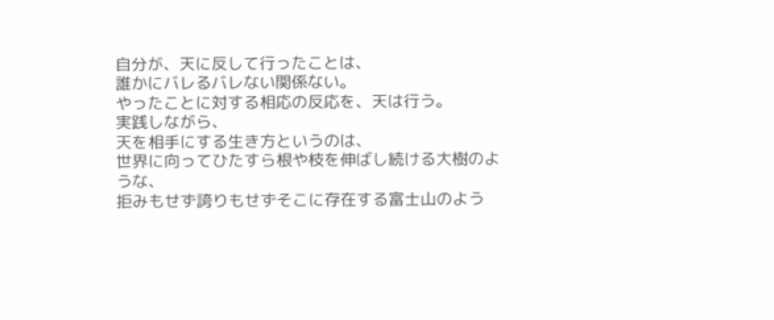自分が、天に反して行ったことは、
誰かにバレるバレない関係ない。
やったことに対する相応の反応を、天は行う。
実践しながら、
天を相手にする生き方というのは、
世界に向ってひたすら根や枝を伸ばし続ける大樹のような、
拒みもせず誇りもせずそこに存在する富士山のよう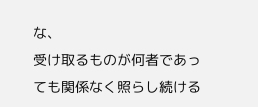な、
受け取るものが何者であっても関係なく照らし続ける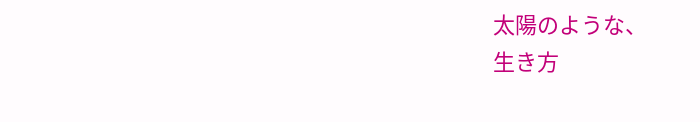太陽のような、
生き方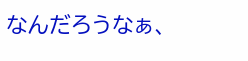なんだろうなぁ、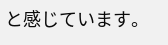と感じています。